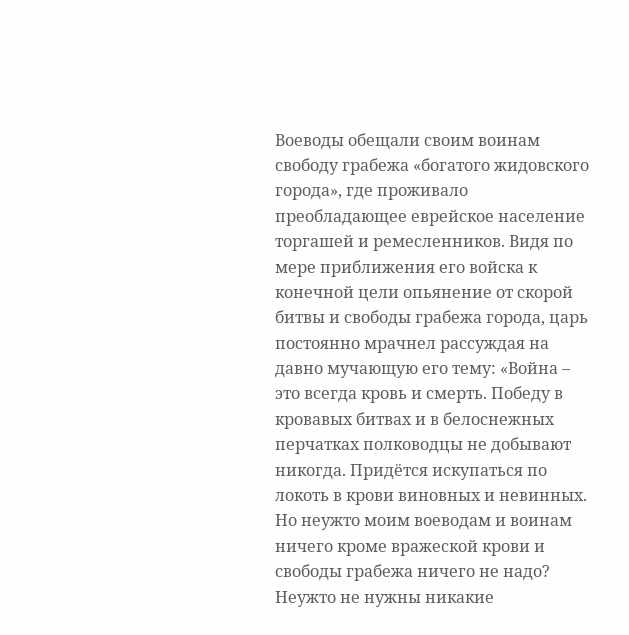Воеводы обещали своим воинам свободу грабежа «богатого жидовского города», где проживало преобладающее еврейское население торгашей и ремесленников. Видя по мере приближения его войска к конечной цели опьянение от скорой битвы и свободы грабежа города, царь постоянно мрачнел рассуждая на давно мучающую его тему: «Война – это всегда кровь и смерть. Победу в кровавых битвах и в белоснежных перчатках полководцы не добывают никогда. Придётся искупаться по локоть в крови виновных и невинных. Но неужто моим воеводам и воинам ничего кроме вражеской крови и свободы грабежа ничего не надо? Неужто не нужны никакие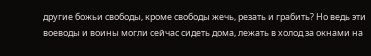другие божьи свободы, кроме свободы жечь, резать и грабить? Но ведь эти воеводы и воины могли сейчас сидеть дома, лежать в холод за окнами на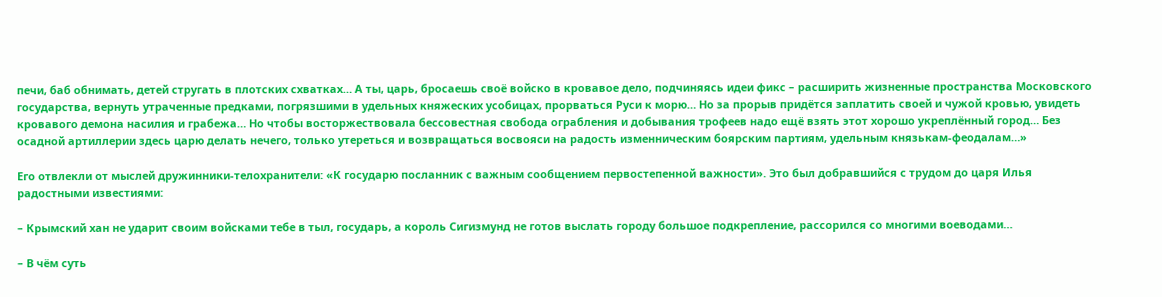печи, баб обнимать, детей стругать в плотских схватках… А ты, царь, бросаешь своё войско в кровавое дело, подчиняясь идеи фикс – расширить жизненные пространства Московского государства, вернуть утраченные предками, погрязшими в удельных княжеских усобицах, прорваться Руси к морю… Но за прорыв придётся заплатить своей и чужой кровью, увидеть кровавого демона насилия и грабежа… Но чтобы восторжествовала бессовестная свобода ограбления и добывания трофеев надо ещё взять этот хорошо укреплённый город… Без осадной артиллерии здесь царю делать нечего, только утереться и возвращаться восвояси на радость изменническим боярским партиям, удельным князькам-феодалам…»

Его отвлекли от мыслей дружинники-телохранители: «К государю посланник с важным сообщением первостепенной важности». Это был добравшийся с трудом до царя Илья радостными известиями:

– Крымский хан не ударит своим войсками тебе в тыл, государь, а король Сигизмунд не готов выслать городу большое подкрепление, рассорился со многими воеводами…

– В чём суть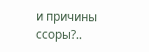и причины ссоры?..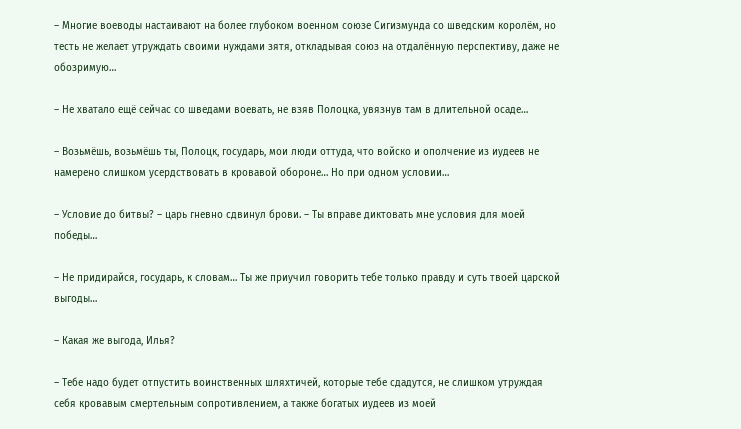– Многие воеводы настаивают на более глубоком военном союзе Сигизмунда со шведским королём, но тесть не желает утруждать своими нуждами зятя, откладывая союз на отдалённую перспективу, даже не обозримую…

– Не хватало ещё сейчас со шведами воевать, не взяв Полоцка, увязнув там в длительной осаде…

– Возьмёшь, возьмёшь ты, Полоцк, государь, мои люди оттуда, что войско и ополчение из иудеев не намерено слишком усердствовать в кровавой обороне… Но при одном условии…

– Условие до битвы? – царь гневно сдвинул брови. – Ты вправе диктовать мне условия для моей победы…

– Не придирайся, государь, к словам… Ты же приучил говорить тебе только правду и суть твоей царской выгоды…

– Какая же выгода, Илья?

– Тебе надо будет отпустить воинственных шляхтичей, которые тебе сдадутся, не слишком утруждая себя кровавым смертельным сопротивлением, а также богатых иудеев из моей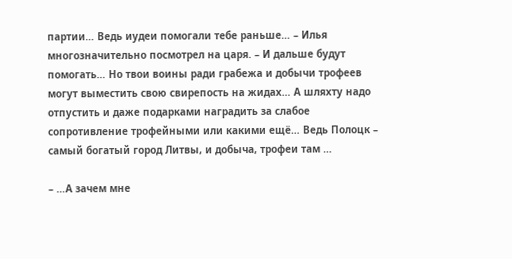партии… Ведь иудеи помогали тебе раньше… – Илья многозначительно посмотрел на царя. – И дальше будут помогать… Но твои воины ради грабежа и добычи трофеев могут выместить свою свирепость на жидах… А шляхту надо отпустить и даже подарками наградить за слабое сопротивление трофейными или какими ещё… Ведь Полоцк – самый богатый город Литвы, и добыча, трофеи там …

– …А зачем мне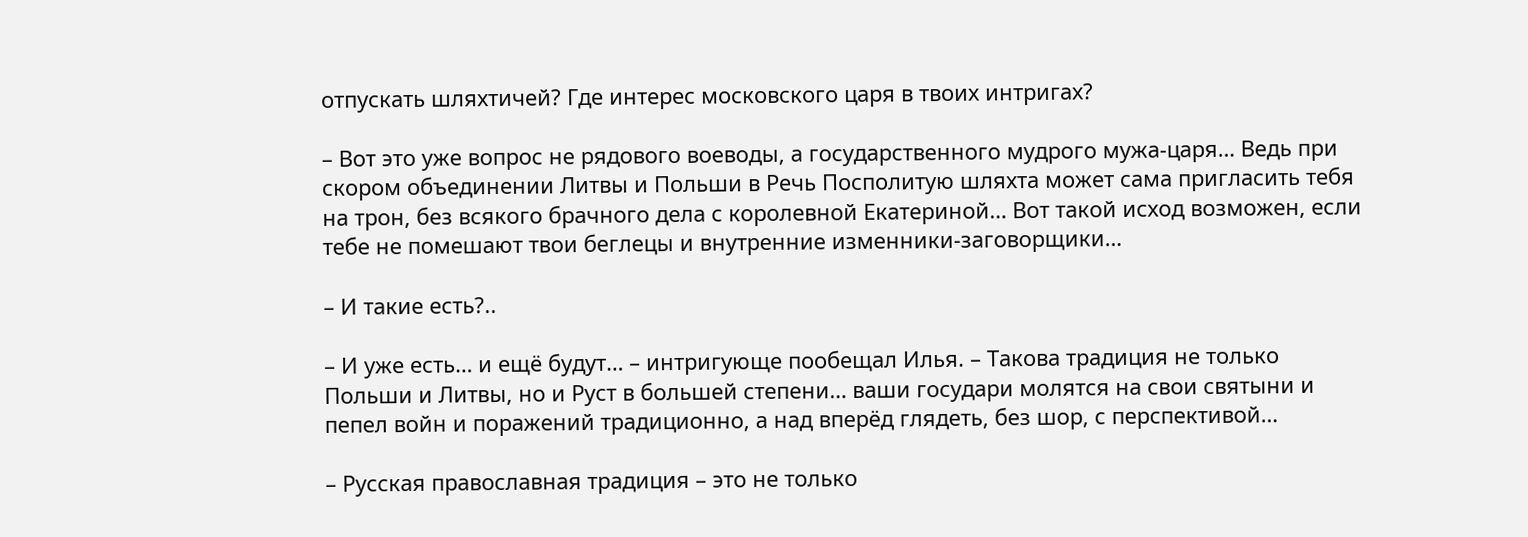отпускать шляхтичей? Где интерес московского царя в твоих интригах?

– Вот это уже вопрос не рядового воеводы, а государственного мудрого мужа-царя… Ведь при скором объединении Литвы и Польши в Речь Посполитую шляхта может сама пригласить тебя на трон, без всякого брачного дела с королевной Екатериной… Вот такой исход возможен, если тебе не помешают твои беглецы и внутренние изменники-заговорщики…

– И такие есть?..

– И уже есть… и ещё будут… – интригующе пообещал Илья. – Такова традиция не только Польши и Литвы, но и Руст в большей степени… ваши государи молятся на свои святыни и пепел войн и поражений традиционно, а над вперёд глядеть, без шор, с перспективой…

– Русская православная традиция – это не только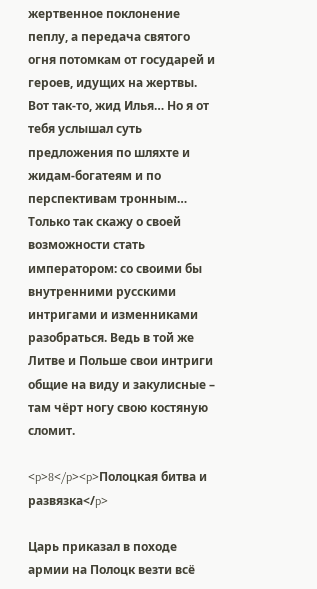жертвенное поклонение пеплу, а передача святого огня потомкам от государей и героев, идущих на жертвы. Вот так-то, жид Илья… Но я от тебя услышал суть предложения по шляхте и жидам-богатеям и по перспективам тронным… Только так скажу о своей возможности стать императором: со своими бы внутренними русскими интригами и изменниками разобраться. Ведь в той же Литве и Польше свои интриги общие на виду и закулисные – там чёрт ногу свою костяную сломит.

<p>8</p><p>Полоцкая битва и развязка</p>

Царь приказал в походе армии на Полоцк везти всё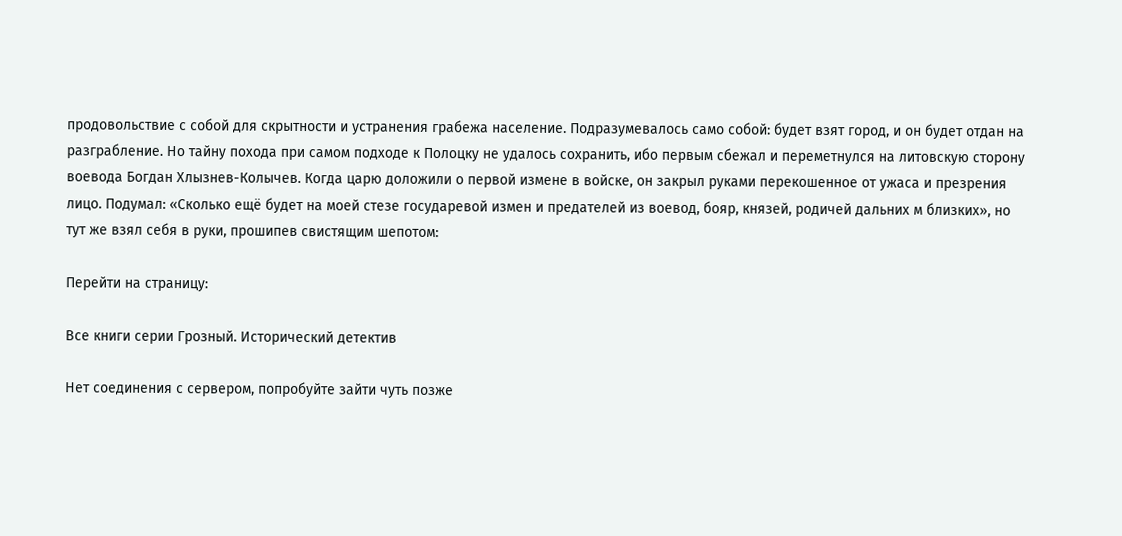продовольствие с собой для скрытности и устранения грабежа население. Подразумевалось само собой: будет взят город, и он будет отдан на разграбление. Но тайну похода при самом подходе к Полоцку не удалось сохранить, ибо первым сбежал и переметнулся на литовскую сторону воевода Богдан Хлызнев-Колычев. Когда царю доложили о первой измене в войске, он закрыл руками перекошенное от ужаса и презрения лицо. Подумал: «Сколько ещё будет на моей стезе государевой измен и предателей из воевод, бояр, князей, родичей дальних м близких», но тут же взял себя в руки, прошипев свистящим шепотом:

Перейти на страницу:

Все книги серии Грозный. Исторический детектив

Нет соединения с сервером, попробуйте зайти чуть позже